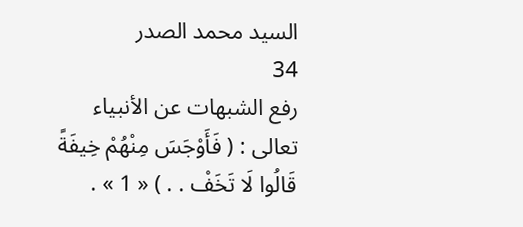السيد محمد الصدر
34
رفع الشبهات عن الأنبياء
تعالى : ( فَأَوْجَسَ مِنْهُمْ خِيفَةً قَالُوا لَا تَخَفْ . . ) « 1 » .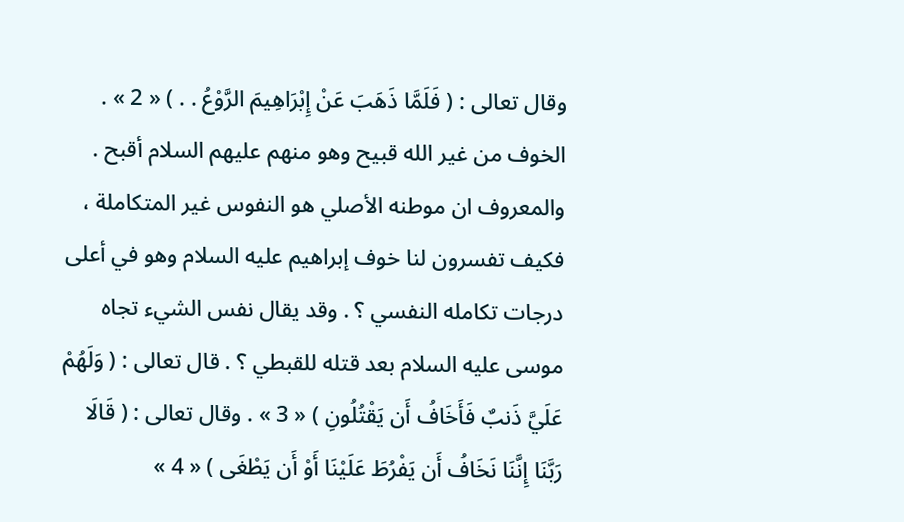وقال تعالى : ( فَلَمَّا ذَهَبَ عَنْ إِبْرَاهِيمَ الرَّوْعُ . . ) « 2 » . الخوف من غير الله قبيح وهو منهم عليهم السلام أقبح . والمعروف ان موطنه الأصلي هو النفوس غير المتكاملة ، فكيف تفسرون لنا خوف إبراهيم عليه السلام وهو في أعلى درجات تكامله النفسي ؟ . وقد يقال نفس الشيء تجاه موسى عليه السلام بعد قتله للقبطي ؟ . قال تعالى : ( وَلَهُمْ عَلَيَّ ذَنبٌ فَأَخَافُ أَن يَقْتُلُونِ ) « 3 » . وقال تعالى : ( قَالَا رَبَّنَا إِنَّنَا نَخَافُ أَن يَفْرُطَ عَلَيْنَا أَوْ أَن يَطْغَى ) « 4 »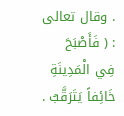. وقال تعالى : ( فَأَصْبَحَ فِي الْمَدِينَةِ خَائِفاً يَتَرَقَّبُ .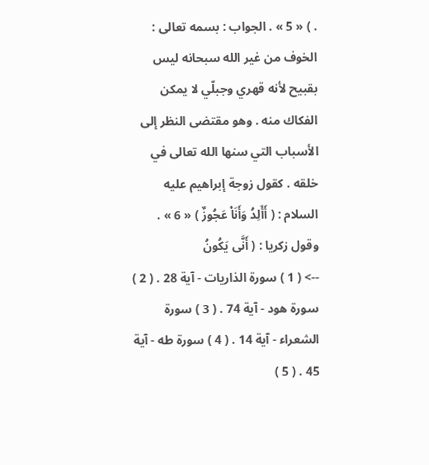. ) « 5 » . الجواب : بسمه تعالى : الخوف من غير الله سبحانه ليس بقبيح لأنه قهري وجبلّي لا يمكن الفكاك منه . وهو مقتضى النظر إلى الأسباب التي سنها الله تعالى في خلقه . كقول زوجة إبراهيم عليه السلام : ( أَأَلِدُ وَأَنَاْ عَجُوزٌ ) « 6 » . وقول زكريا : ( أَنَّى يَكُونُ
--> ( 1 ) سورة الذاريات - آية 28 . ( 2 ) سورة هود - آية 74 . ( 3 ) سورة الشعراء - آية 14 . ( 4 ) سورة طه - آية 45 . ( 5 )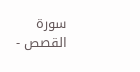سورة القصص -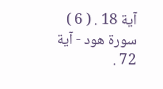آية 18 . ( 6 ) سورة هود - آية 72 .